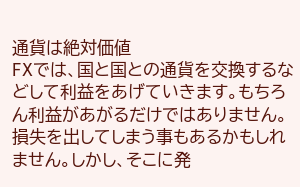通貨は絶対価値
FXでは、国と国との通貨を交換するなどして利益をあげていきます。もちろん利益があがるだけではありません。損失を出してしまう事もあるかもしれません。しかし、そこに発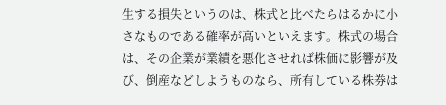生する損失というのは、株式と比べたらはるかに小さなものである確率が高いといえます。株式の場合は、その企業が業績を悪化させれば株価に影響が及び、倒産などしようものなら、所有している株券は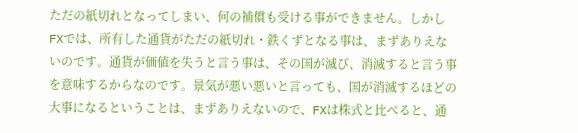ただの紙切れとなってしまい、何の補償も受ける事ができません。しかしFXでは、所有した通貨がただの紙切れ・鉄くずとなる事は、まずありえないのです。通貨が価値を失うと言う事は、その国が滅び、消滅すると言う事を意味するからなのです。景気が悪い悪いと言っても、国が消滅するほどの大事になるということは、まずありえないので、FXは株式と比べると、通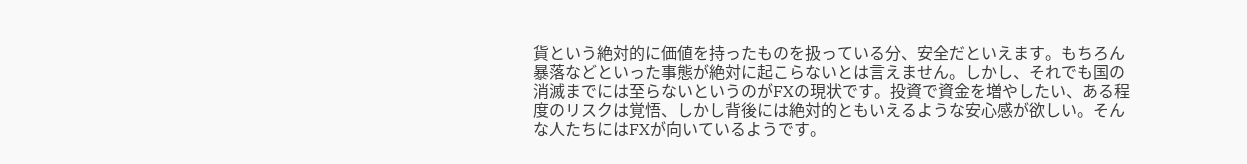貨という絶対的に価値を持ったものを扱っている分、安全だといえます。もちろん暴落などといった事態が絶対に起こらないとは言えません。しかし、それでも国の消滅までには至らないというのがFXの現状です。投資で資金を増やしたい、ある程度のリスクは覚悟、しかし背後には絶対的ともいえるような安心感が欲しい。そんな人たちにはFXが向いているようです。